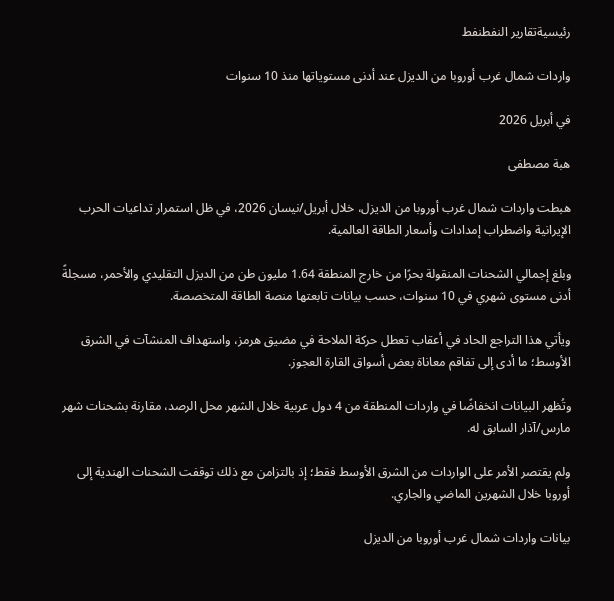رئيسيةتقارير النفطنفط

واردات شمال غرب أوروبا من الديزل عند أدنى مستوياتها منذ 10 سنوات

في أبريل 2026

هبة مصطفى

هبطت واردات شمال غرب أوروبا من الديزل، خلال أبريل/نيسان 2026، في ظل استمرار تداعيات الحرب الإيرانية واضطراب إمدادات وأسعار الطاقة العالمية.

وبلغ إجمالي الشحنات المنقولة بحرًا من خارج المنطقة 1.64 مليون طن من الديزل التقليدي والأحمر، مسجلةً أدنى مستوى شهري في 10 سنوات، حسب بيانات تابعتها منصة الطاقة المتخصصة.

ويأتي هذا التراجع الحاد في أعقاب تعطل حركة الملاحة في مضيق هرمز، واستهداف المنشآت في الشرق الأوسط؛ ما أدى إلى تفاقم معاناة بعض أسواق القارة العجوز.

وتُظهر البيانات انخفاضًا في واردات المنطقة من 4 دول عربية خلال الشهر محل الرصد، مقارنة بشحنات شهر مارس/آذار السابق له.

ولم يقتصر الأمر على الواردات من الشرق الأوسط فقط؛ إذ بالتزامن مع ذلك توقفت الشحنات الهندية إلى أوروبا خلال الشهرين الماضي والجاري.

بيانات واردات شمال غرب أوروبا من الديزل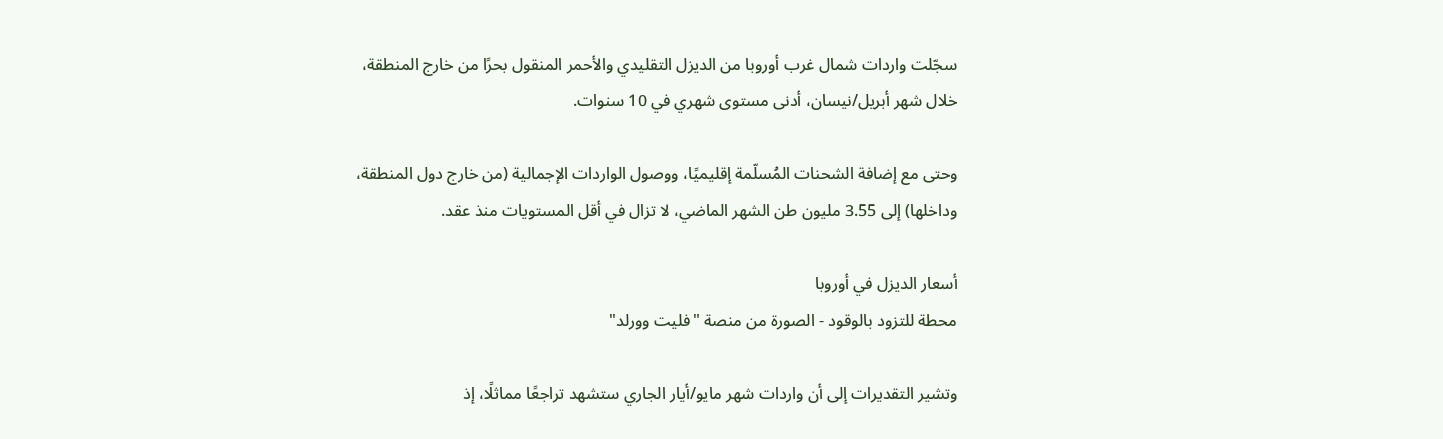سجّلت واردات شمال غرب أوروبا من الديزل التقليدي والأحمر المنقول بحرًا من خارج المنطقة، خلال شهر أبريل/نيسان، أدنى مستوى شهري في 10 سنوات.

وحتى مع إضافة الشحنات المُسلّمة إقليميًا، ووصول الواردات الإجمالية (من خارج دول المنطقة، وداخلها) إلى 3.55 مليون طن الشهر الماضي، لا تزال في أقل المستويات منذ عقد.

أسعار الديزل في أوروبا
محطة للتزود بالوقود - الصورة من منصة "فليت وورلد"

وتشير التقديرات إلى أن واردات شهر مايو/أيار الجاري ستشهد تراجعًا مماثلًا، إذ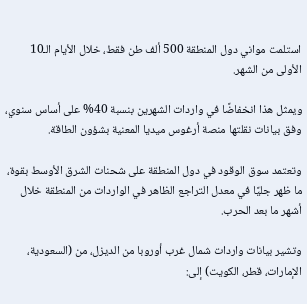استلمت مواني دول المنطقة 500 ألف طن فقط، خلال الأيام الـ10 الأولى من الشهر.

ويمثل هذا انخفاضًا في واردات الشهرين بنسبة 40% على أساس سنوي، وفق بيانات نقلتها منصة أرغوس ميديا المعنية بشؤون الطاقة.

وتعتمد سوق الوقود في دول المنطقة على شحنات الشرق الأوسط بقوة، ما ظهر جليًا في معدل التراجع الظاهر في الواردات من المنطقة خلال أشهر ما بعد الحرب.

وتشير بيانات واردات شمال غرب أوروبا من الديزل، من (السعودية، الإمارات، قطر، الكويت) إلى: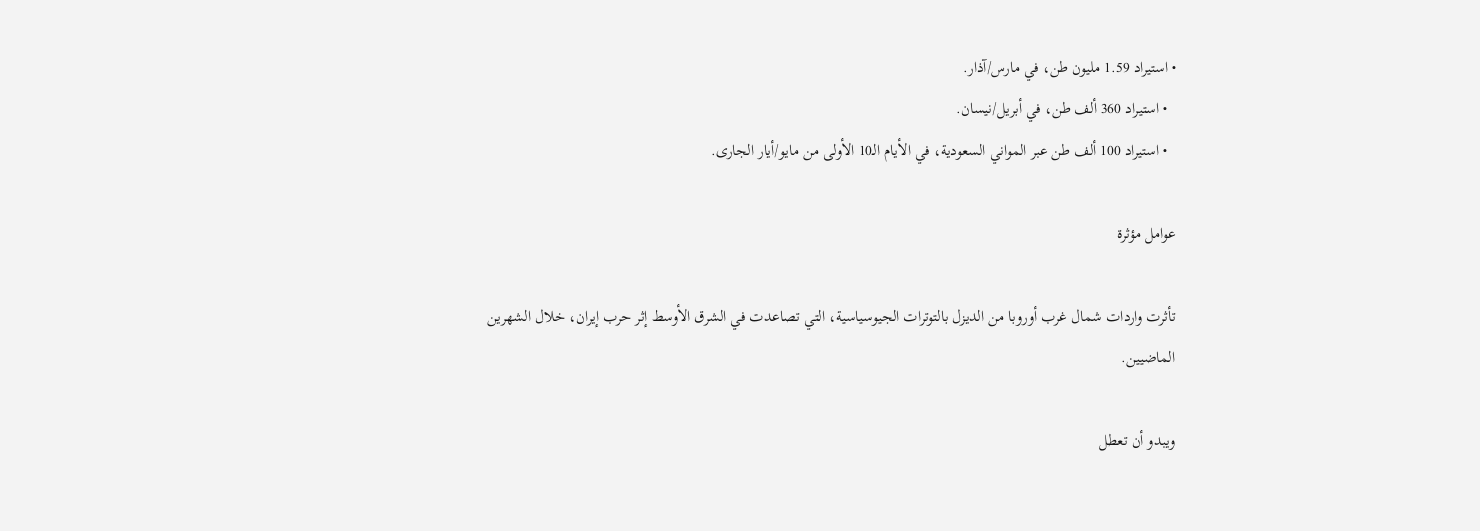• استيراد 1.59 مليون طن، في مارس/آذار.
  • استيراد 360 ألف طن، في أبريل/نيسان.
  • استيراد 100 ألف طن عبر المواني السعودية، في الأيام الـ10 الأولى من مايو/أيار الجارى.

عوامل مؤثرة

تأثرت واردات شمال غرب أوروبا من الديزل بالتوترات الجيوسياسية، التي تصاعدت في الشرق الأوسط إثر حرب إيران، خلال الشهرين الماضيين.

ويبدو أن تعطل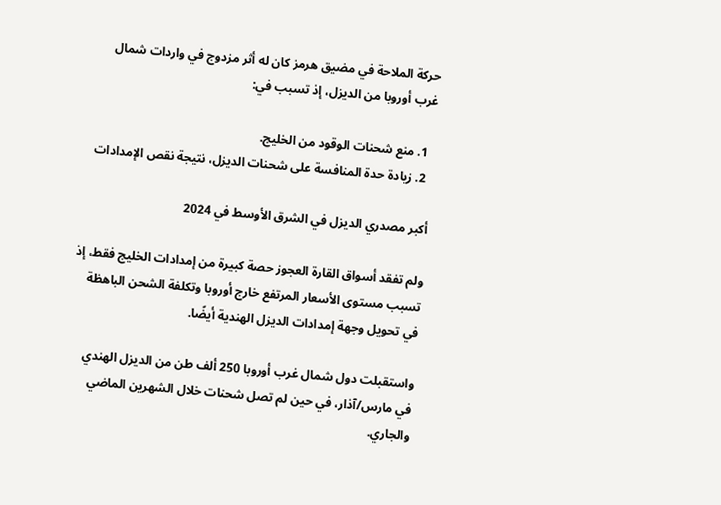حركة الملاحة في مضيق هرمز كان له أثر مزدوج في واردات شمال غرب أوروبا من الديزل، إذ تسبب في:

  1. منع شحنات الوقود من الخليج.
  2. زيادة حدة المنافسة على شحنات الديزل، نتيجة نقص الإمدادات

أكبر مصدري الديزل في الشرق الأوسط في 2024

ولم تفقد أسواق القارة العجوز حصة كبيرة من إمدادات الخليج فقط، إذ تسبب مستوى الأسعار المرتفع خارج أوروبا وتكلفة الشحن الباهظة في تحويل وجهة إمدادات الديزل الهندية أيضًا.

واستقبلت دول شمال غرب أوروبا 250 ألف طن من الديزل الهندي في مارس/آذار، في حين لم تصل شحنات خلال الشهرين الماضي والجاري.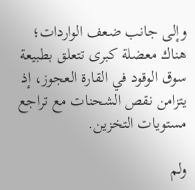وإلى جانب ضعف الواردات؛ هناك معضلة كبرى تتعلق بطبيعة سوق الوقود في القارة العجوز، إذ يتزامن نقص الشحنات مع تراجع مستويات التخزين.

ولم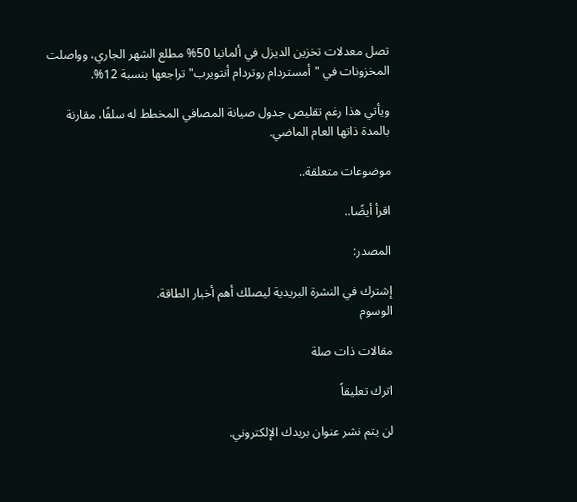تصل معدلات تخزين الديزل في ألمانيا 50% مطلع الشهر الجاري، وواصلت المخزونات في "أمستردام روتردام أنتويرب" تراجعها بنسبة 12%.

ويأتي هذا رغم تقليص جدول صيانة المصافي المخطط له سلفًا، مقارنة بالمدة ذاتها العام الماضي.

موضوعات متعلقة..

اقرأ أيضًا..

المصدر:

إشترك في النشرة البريدية ليصلك أهم أخبار الطاقة.
الوسوم

مقالات ذات صلة

اترك تعليقاً

لن يتم نشر عنوان بريدك الإلكتروني.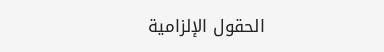الحقول الإلزامية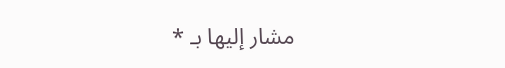مشار إليها بـ *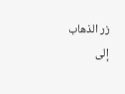زر الذهاب إلى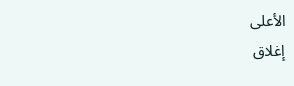الأعلى
إغلاق